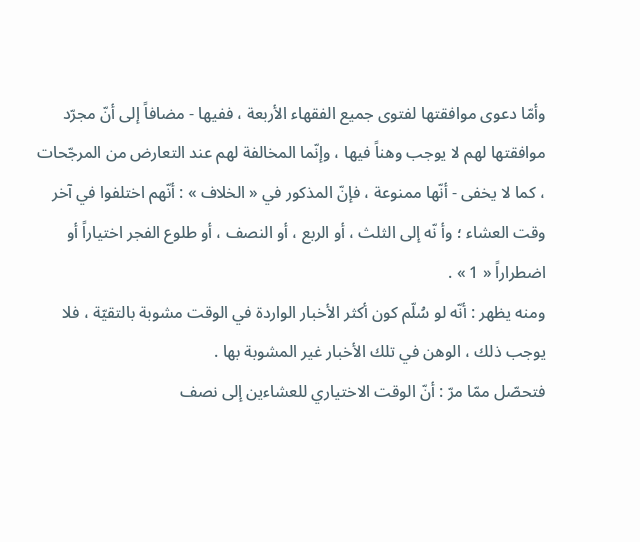وأمّا دعوى موافقتها لفتوى جميع الفقهاء الأربعة ، ففيها - مضافاً إلى أنّ مجرّد موافقتها لهم لا يوجب وهناً فيها ، وإنّما المخالفة لهم عند التعارض من المرجّحات ، كما لا يخفى - أنّها ممنوعة ، فإنّ المذكور في « الخلاف » : أنّهم اختلفوا في آخر وقت العشاء ؛ وأ نّه إلى الثلث ، أو الربع ، أو النصف ، أو طلوع الفجر اختياراً أو اضطراراً « 1 » .
ومنه يظهر : أنّه لو سُلّم كون أكثر الأخبار الواردة في الوقت مشوبة بالتقيّة ، فلا يوجب ذلك ، الوهن في تلك الأخبار غير المشوبة بها .
فتحصّل ممّا مرّ : أنّ الوقت الاختياري للعشاءين إلى نصف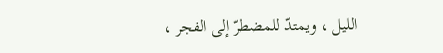الليل ، ويمتدّ للمضطرّ إلى الفجر ،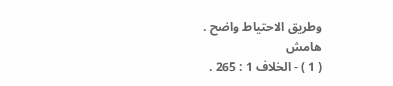وطريق الاحتياط واضح .
هامش
( 1 ) - الخلاف 1 : 265 .